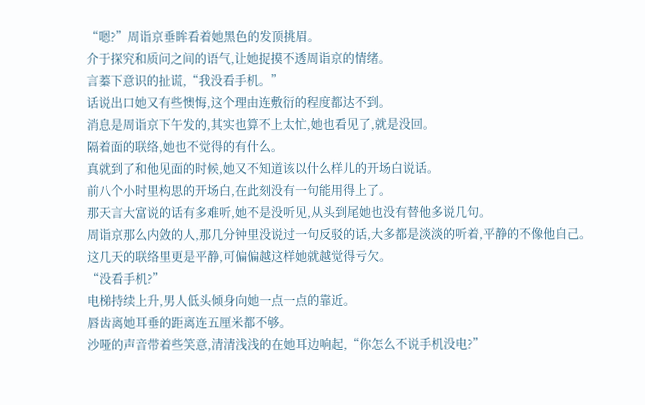“嗯?”周诣京垂眸看着她黑色的发顶挑眉。
介于探究和质问之间的语气,让她捉摸不透周诣京的情绪。
言蓁下意识的扯谎,“我没看手机。”
话说出口她又有些懊悔,这个理由连敷衍的程度都达不到。
消息是周诣京下午发的,其实也算不上太忙,她也看见了,就是没回。
隔着面的联络,她也不觉得的有什么。
真就到了和他见面的时候,她又不知道该以什么样儿的开场白说话。
前八个小时里构思的开场白,在此刻没有一句能用得上了。
那天言大富说的话有多难听,她不是没听见,从头到尾她也没有替他多说几句。
周诣京那么内敛的人,那几分钟里没说过一句反驳的话,大多都是淡淡的听着,平静的不像他自己。
这几天的联络里更是平静,可偏偏越这样她就越觉得亏欠。
“没看手机?”
电梯持续上升,男人低头倾身向她一点一点的靠近。
唇齿离她耳垂的距离连五厘米都不够。
沙哑的声音带着些笑意,清清浅浅的在她耳边响起,“你怎么不说手机没电?”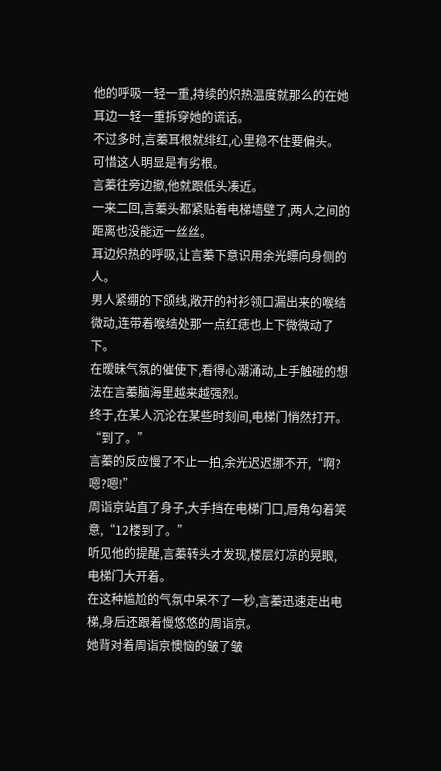他的呼吸一轻一重,持续的炽热温度就那么的在她耳边一轻一重拆穿她的谎话。
不过多时,言蓁耳根就绯红,心里稳不住要偏头。
可惜这人明显是有劣根。
言蓁往旁边撤,他就跟低头凑近。
一来二回,言蓁头都紧贴着电梯墙壁了,两人之间的距离也没能远一丝丝。
耳边炽热的呼吸,让言蓁下意识用余光瞟向身侧的人。
男人紧绷的下颌线,敞开的衬衫领口漏出来的喉结微动,连带着喉结处那一点红痣也上下微微动了下。
在暧昧气氛的催使下,看得心潮涌动,上手触碰的想法在言蓁脑海里越来越强烈。
终于,在某人沉沦在某些时刻间,电梯门悄然打开。
“到了。”
言蓁的反应慢了不止一拍,余光迟迟挪不开,“啊?嗯?嗯!”
周诣京站直了身子,大手挡在电梯门口,唇角勾着笑意,“12楼到了。”
听见他的提醒,言蓁转头才发现,楼层灯凉的晃眼,电梯门大开着。
在这种尴尬的气氛中呆不了一秒,言蓁迅速走出电梯,身后还跟着慢悠悠的周诣京。
她背对着周诣京懊恼的皱了皱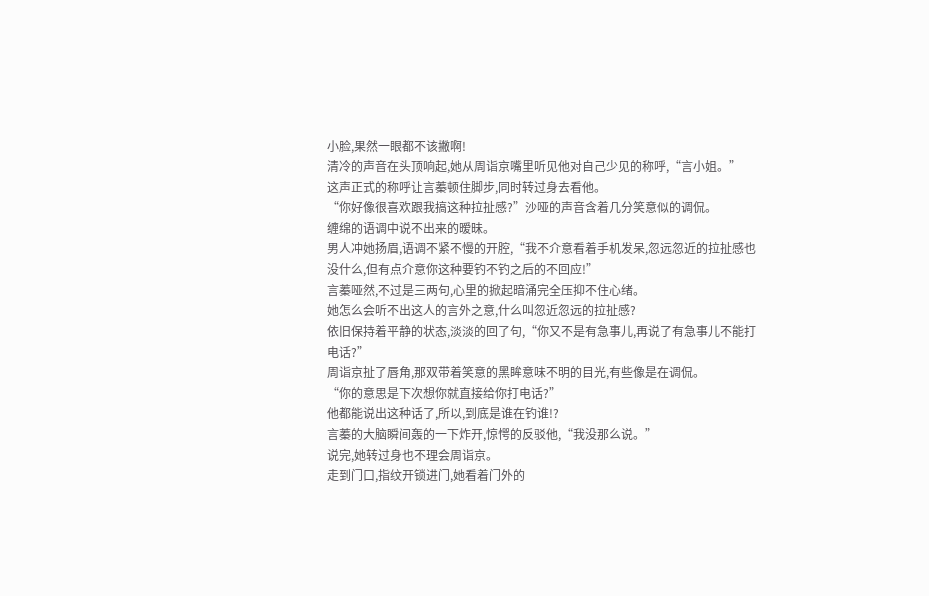小脸,果然一眼都不该撇啊!
清冷的声音在头顶响起,她从周诣京嘴里听见他对自己少见的称呼,“言小姐。”
这声正式的称呼让言蓁顿住脚步,同时转过身去看他。
“你好像很喜欢跟我搞这种拉扯感?”沙哑的声音含着几分笑意似的调侃。
缠绵的语调中说不出来的暧昧。
男人冲她扬眉,语调不紧不慢的开腔,“我不介意看着手机发呆,忽远忽近的拉扯感也没什么,但有点介意你这种要钓不钓之后的不回应!”
言蓁哑然,不过是三两句,心里的掀起暗涌完全压抑不住心绪。
她怎么会听不出这人的言外之意,什么叫忽近忽远的拉扯感?
依旧保持着平静的状态,淡淡的回了句,“你又不是有急事儿,再说了有急事儿不能打电话?”
周诣京扯了唇角,那双带着笑意的黑眸意味不明的目光,有些像是在调侃。
“你的意思是下次想你就直接给你打电话?”
他都能说出这种话了,所以,到底是谁在钓谁!?
言蓁的大脑瞬间轰的一下炸开,惊愕的反驳他,“我没那么说。”
说完,她转过身也不理会周诣京。
走到门口,指纹开锁进门,她看着门外的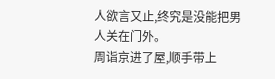人欲言又止,终究是没能把男人关在门外。
周诣京进了屋,顺手带上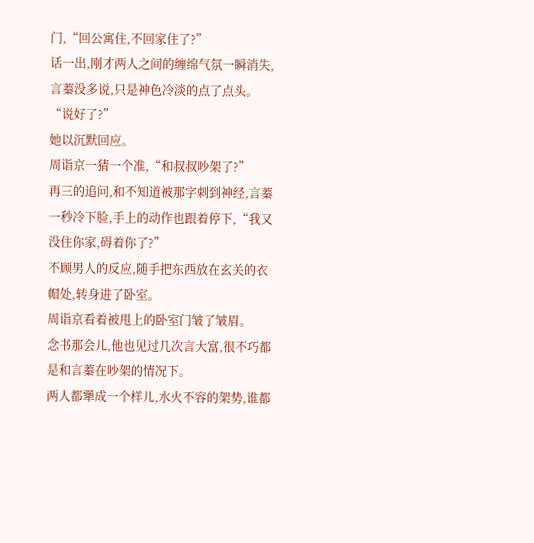门,“回公寓住,不回家住了?”
话一出,刚才两人之间的缠绵气氛一瞬消失,言蓁没多说,只是神色冷淡的点了点头。
“说好了?”
她以沉默回应。
周诣京一猜一个准,“和叔叔吵架了?”
再三的追问,和不知道被那字刺到神经,言蓁一秒冷下脸,手上的动作也跟着停下,“我又没住你家,碍着你了?”
不顾男人的反应,随手把东西放在玄关的衣帽处,转身进了卧室。
周诣京看着被甩上的卧室门皱了皱眉。
念书那会儿,他也见过几次言大富,很不巧都是和言蓁在吵架的情况下。
两人都犟成一个样儿,水火不容的架势,谁都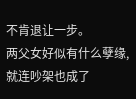不肯退让一步。
两父女好似有什么孽缘,就连吵架也成了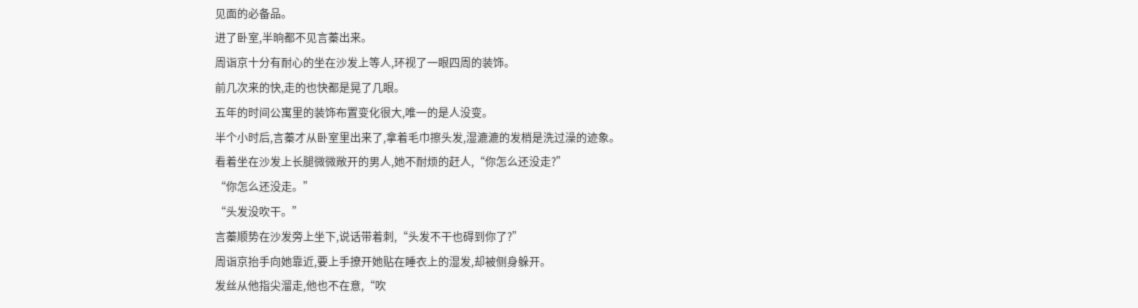见面的必备品。
进了卧室,半晌都不见言蓁出来。
周诣京十分有耐心的坐在沙发上等人,环视了一眼四周的装饰。
前几次来的快,走的也快都是晃了几眼。
五年的时间公寓里的装饰布置变化很大,唯一的是人没变。
半个小时后,言蓁才从卧室里出来了,拿着毛巾擦头发,湿漉漉的发梢是洗过澡的迹象。
看着坐在沙发上长腿微微敞开的男人,她不耐烦的赶人,“你怎么还没走?”
“你怎么还没走。”
“头发没吹干。”
言蓁顺势在沙发旁上坐下,说话带着刺,“头发不干也碍到你了?”
周诣京抬手向她靠近,要上手撩开她贴在睡衣上的湿发,却被侧身躲开。
发丝从他指尖溜走,他也不在意,“吹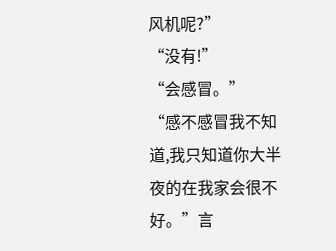风机呢?”
“没有!”
“会感冒。”
“感不感冒我不知道,我只知道你大半夜的在我家会很不好。”言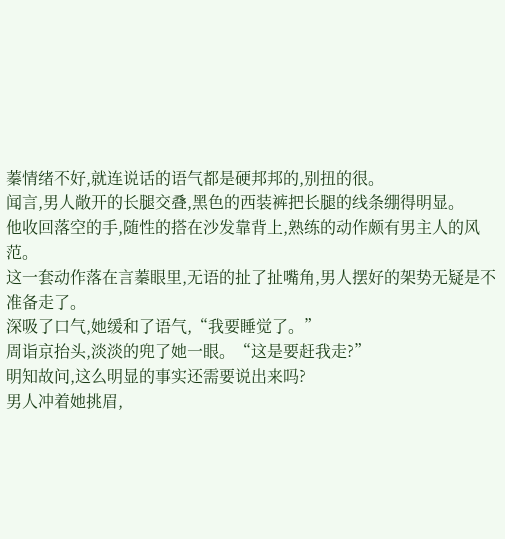蓁情绪不好,就连说话的语气都是硬邦邦的,别扭的很。
闻言,男人敞开的长腿交叠,黑色的西装裤把长腿的线条绷得明显。
他收回落空的手,随性的搭在沙发靠背上,熟练的动作颇有男主人的风范。
这一套动作落在言蓁眼里,无语的扯了扯嘴角,男人摆好的架势无疑是不准备走了。
深吸了口气,她缓和了语气,“我要睡觉了。”
周诣京抬头,淡淡的兜了她一眼。“这是要赶我走?”
明知故问,这么明显的事实还需要说出来吗?
男人冲着她挑眉,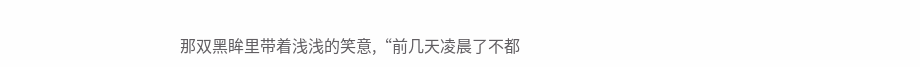那双黑眸里带着浅浅的笑意,“前几天凌晨了不都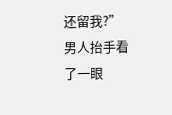还留我?”
男人抬手看了一眼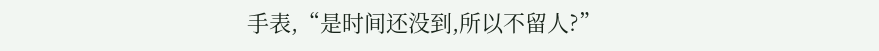手表,“是时间还没到,所以不留人?”